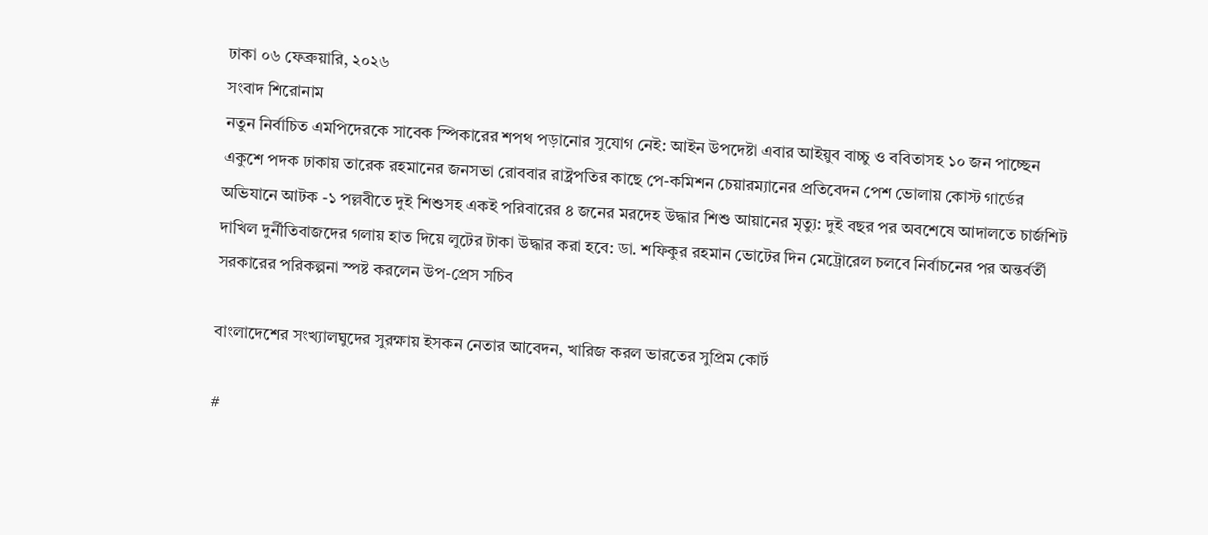ঢাকা ০৬ ফেব্রুয়ারি, ২০২৬
সংবাদ শিরোনাম
নতুন নির্বাচিত এমপিদেরকে সাবেক স্পিকারের শপথ পড়ানোর সুযোগ নেই: আইন উপদেষ্টা এবার আইয়ুব বাচ্চু ও ববিতাসহ ১০ জন পাচ্ছেন একুশে পদক ঢাকায় তারেক রহমানের জনসভা রোববার রাষ্ট্রপতির কাছে পে-কমিশন চেয়ারম্যানের প্রতিবেদন পেশ ভোলায় কোস্ট গার্ডের অভিযানে আটক -১ পল্লবীতে দুই শিশুসহ একই পরিবারের ৪ জনের মরদেহ উদ্ধার শিশু আয়ানের মৃত্যু: দুই বছর পর অবশেষে আদালতে চার্জশিট দাখিল দুর্নীতিবাজদের গলায় হাত দিয়ে লুটের টাকা উদ্ধার করা হবে: ডা. শফিকুর রহমান ভোটের দিন মেট্রোরেল চলবে নির্বাচনের পর অন্তর্বর্তী সরকারের পরিকল্পনা স্পষ্ট করলেন উপ-প্রেস সচিব

বাংলাদেশের সংখ্যালঘুদের সুরক্ষায় ইসকন নেতার আবেদন, খারিজ করল ভারতের সুপ্রিম কোর্ট

#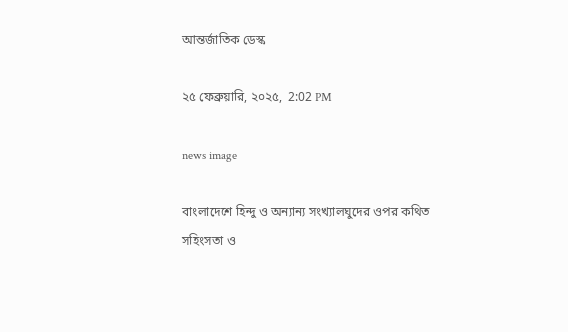আন্তর্জাতিক ডেস্ক

২৫ ফেব্রুয়ারি, ২০২৫,  2:02 PM

news image

বাংলাদেশে হিন্দু ও অন্যান্য সংখ্যালঘুদের ওপর কথিত সহিংসতা ও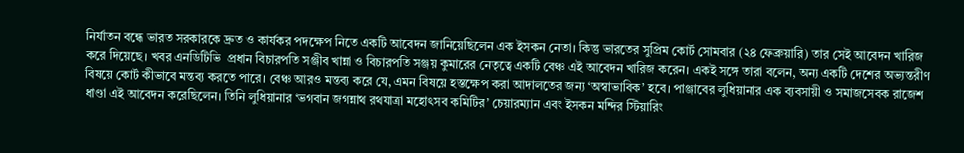নির্যাতন বন্ধে ভারত সরকারকে দ্রুত ও কার্যকর পদক্ষেপ নিতে একটি আবেদন জানিয়েছিলেন এক ইসকন নেতা। কিন্তু ভারতের সুপ্রিম কোর্ট সোমবার (২৪ ফেব্রুয়ারি) তার সেই আবেদন খারিজ করে দিয়েছে। খবর এনডিটিভি  প্রধান বিচারপতি সঞ্জীব খান্না ও বিচারপতি সঞ্জয় কুমারের নেতৃত্বে একটি বেঞ্চ এই আবেদন খারিজ করেন। একই সঙ্গে তারা বলেন, অন্য একটি দেশের অভ্যন্তরীণ বিষয়ে কোর্ট কীভাবে মন্তব্য করতে পারে। বেঞ্চ আরও মন্তব্য করে যে, এমন বিষয়ে হস্তক্ষেপ করা আদালতের জন্য ‘অস্বাভাবিক’ হবে। পাঞ্জাবের লুধিয়ানার এক ব্যবসায়ী ও সমাজসেবক রাজেশ ধাণ্ডা এই আবেদন করেছিলেন। তিনি লুধিয়ানার ‘ভগবান জগন্নাথ রথযাত্রা মহোৎসব কমিটির’ চেয়ারম্যান এবং ইসকন মন্দির স্টিয়ারিং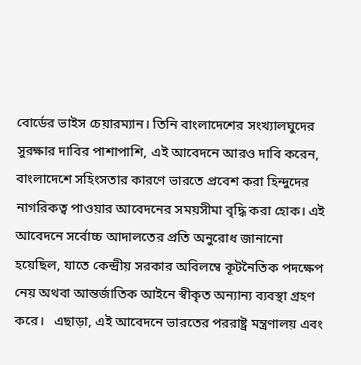বোর্ডের ভাইস চেয়ারম্যান। তিনি বাংলাদেশের সংখ্যালঘুদের সুরক্ষার দাবির পাশাপাশি, এই আবেদনে আরও দাবি করেন, বাংলাদেশে সহিংসতার কারণে ভারতে প্রবেশ করা হিন্দুদের নাগরিকত্ব পাওয়ার আবেদনের সময়সীমা বৃদ্ধি করা হোক। এই আবেদনে সর্বোচ্চ আদালতের প্রতি অনুরোধ জানানো হয়েছিল, যাতে কেন্দ্রীয় সরকার অবিলম্বে কূটনৈতিক পদক্ষেপ নেয় অথবা আন্তর্জাতিক আইনে স্বীকৃত অন্যান্য ব্যবস্থা গ্রহণ করে।   এছাড়া, এই আবেদনে ভারতের পররাষ্ট্র মন্ত্রণালয় এবং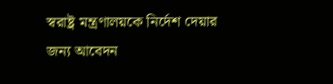স্বরাষ্ট্র মন্ত্রণালয়কে নির্দেশ দেয়ার জন্য আবেদন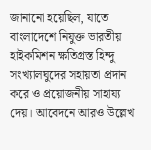জানানো হয়েছিল, যাতে বাংলাদেশে নিযুক্ত ভারতীয় হাইকমিশন ক্ষতিগ্রস্ত হিন্দু সংখ্যালঘুদের সহায়তা প্রদান করে ও প্রয়োজনীয় সাহায্য দেয়। আবেদনে আরও উল্লেখ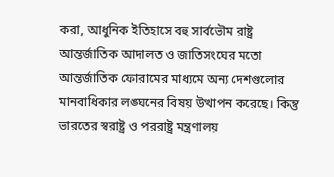করা, আধুনিক ইতিহাসে বহু সার্বভৌম রাষ্ট্র আন্তর্জাতিক আদালত ও জাতিসংঘের মতো আন্তর্জাতিক ফোরামের মাধ্যমে অন্য দেশগুলোর মানবাধিকার লঙ্ঘনের বিষয় উত্থাপন করেছে। কিন্তু ভারতের স্বরাষ্ট্র ও পররাষ্ট্র মন্ত্রণালয়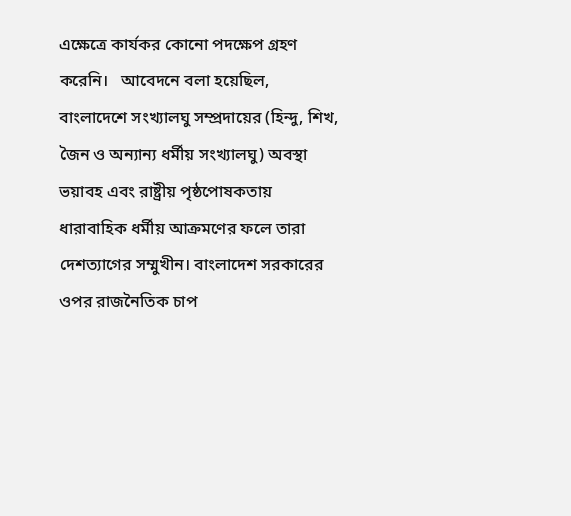এক্ষেত্রে কার্যকর কোনো পদক্ষেপ গ্রহণ করেনি।   আবেদনে বলা হয়েছিল, বাংলাদেশে সংখ্যালঘু সম্প্রদায়ের (হিন্দু, শিখ, জৈন ও অন্যান্য ধর্মীয় সংখ্যালঘু) অবস্থা ভয়াবহ এবং রাষ্ট্রীয় পৃষ্ঠপোষকতায় ধারাবাহিক ধর্মীয় আক্রমণের ফলে তারা দেশত্যাগের সম্মুখীন। বাংলাদেশ সরকারের ওপর রাজনৈতিক চাপ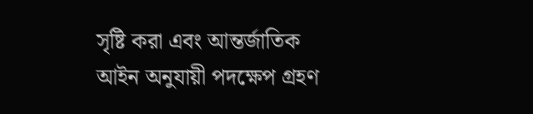সৃষ্টি করা এবং আন্তর্জাতিক আইন অনুযায়ী পদক্ষেপ গ্রহণ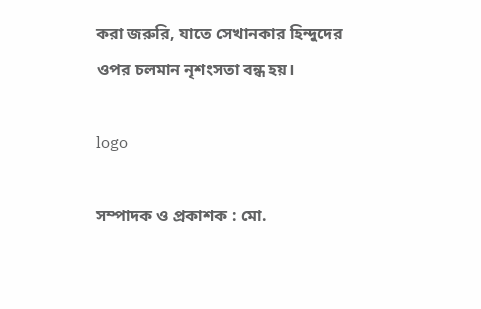করা জরুরি, যাতে সেখানকার হিন্দুদের ওপর চলমান নৃশংসতা বন্ধ হয়।

logo

সম্পাদক ও প্রকাশক : মো.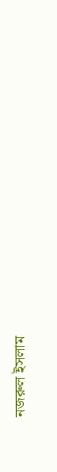নজরুল ইসলাম